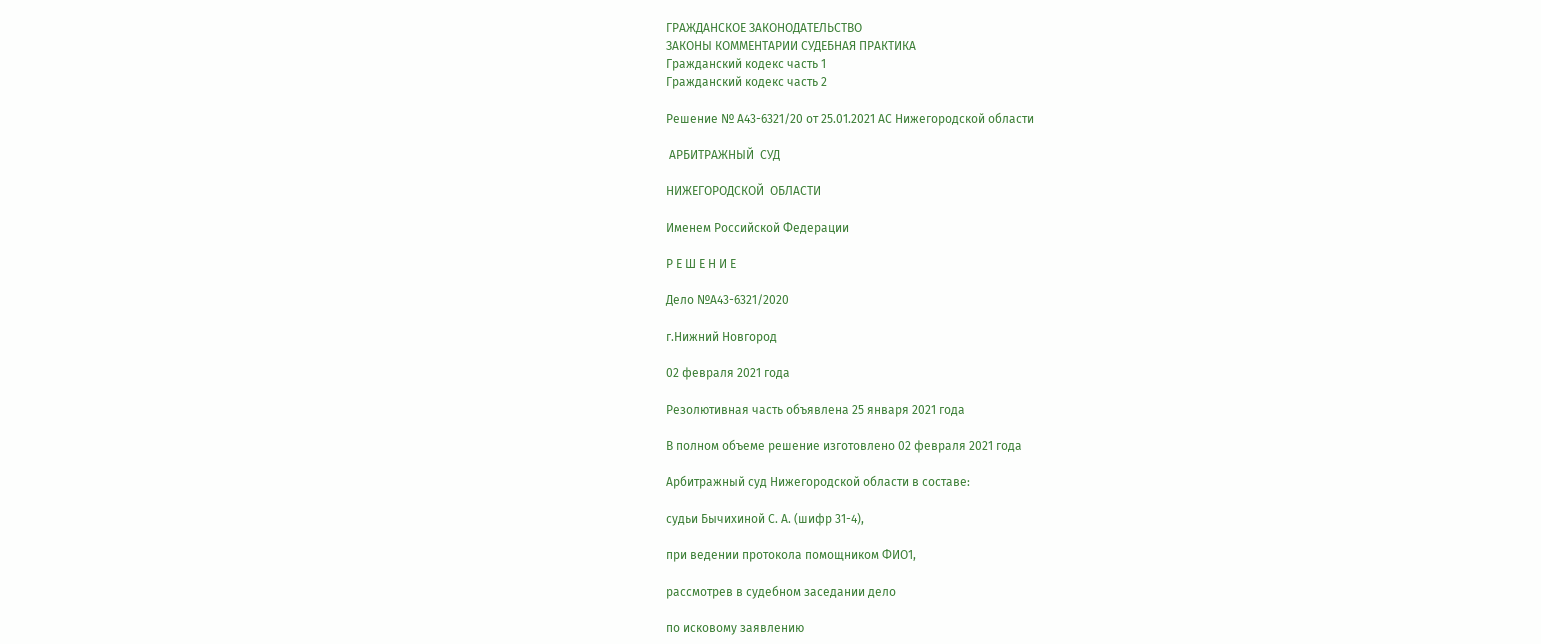ГРАЖДАНСКОЕ ЗАКОНОДАТЕЛЬСТВО
ЗАКОНЫ КОММЕНТАРИИ СУДЕБНАЯ ПРАКТИКА
Гражданский кодекс часть 1
Гражданский кодекс часть 2

Решение № А43-6321/20 от 25.01.2021 АС Нижегородской области

 АРБИТРАЖНЫЙ  СУД

НИЖЕГОРОДСКОЙ  ОБЛАСТИ

Именем Российской Федерации

Р Е Ш Е Н И Е

Дело №А43-6321/2020

г.Нижний Новгород

02 февраля 2021 года

Резолютивная часть объявлена 25 января 2021 года

В полном объеме решение изготовлено 02 февраля 2021 года

Арбитражный суд Нижегородской области в составе:

судьи Бычихиной С. А. (шифр 31-4),

при ведении протокола помощником ФИО1,

рассмотрев в судебном заседании дело

по исковому заявлению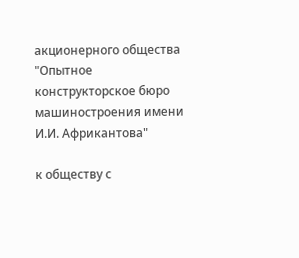акционерного общества  "Опытное конструкторское бюро машиностроения имени И.И. Африкантова"

к обществу с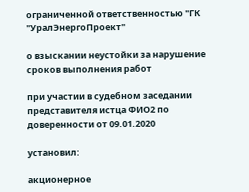ограниченной ответственностью "ГК "УралЭнергоПроект"

о взыскании неустойки за нарушение сроков выполнения работ

при участии в судебном заседании представителя истца ФИО2 по доверенности от 09.01.2020

установил:

акционерное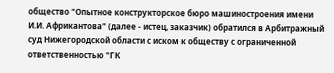общество "Опытное конструкторское бюро машиностроения имени И.И. Африкантова" (далее - истец, заказчик) обратился в Арбитражный суд Нижегородской области с иском к обществу с ограниченной ответственностью "ГК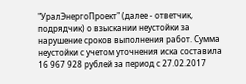"УралЭнергоПроект" (далее - ответчик, подрядчик) о взыскании неустойки за нарушение сроков выполнения работ. Сумма неустойки с учетом уточнения иска составила 16 967 928 рублей за период с 27.02.2017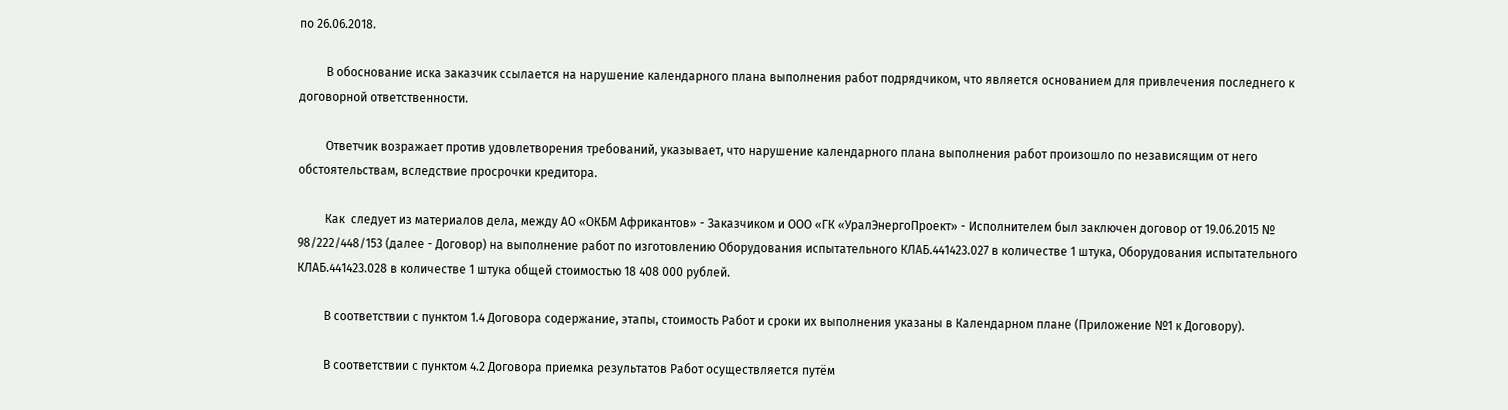по 26.06.2018.

         В обоснование иска заказчик ссылается на нарушение календарного плана выполнения работ подрядчиком, что является основанием для привлечения последнего к договорной ответственности.

         Ответчик возражает против удовлетворения требований, указывает, что нарушение календарного плана выполнения работ произошло по независящим от него обстоятельствам, вследствие просрочки кредитора.

         Как  следует из материалов дела, между АО «ОКБМ Африкантов» - Заказчиком и ООО «ГК «УралЭнергоПроект» - Исполнителем был заключен договор от 19.06.2015 № 98/222/448/153 (далее - Договор) на выполнение работ по изготовлению Оборудования испытательного КЛАБ.441423.027 в количестве 1 штука, Оборудования испытательного КЛАБ.441423.028 в количестве 1 штука общей стоимостью 18 408 000 рублей.

         В соответствии с пунктом 1.4 Договора содержание, этапы, стоимость Работ и сроки их выполнения указаны в Календарном плане (Приложение №1 к Договору).

         В соответствии с пунктом 4.2 Договора приемка результатов Работ осуществляется путём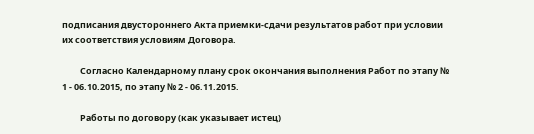подписания двустороннего Акта приемки-сдачи результатов работ при условии их соответствия условиям Договора.

         Согласно Календарному плану срок окончания выполнения Работ по этапу № 1 - 06.10.2015, по этапу № 2 - 06.11.2015.

         Работы по договору (как указывает истец)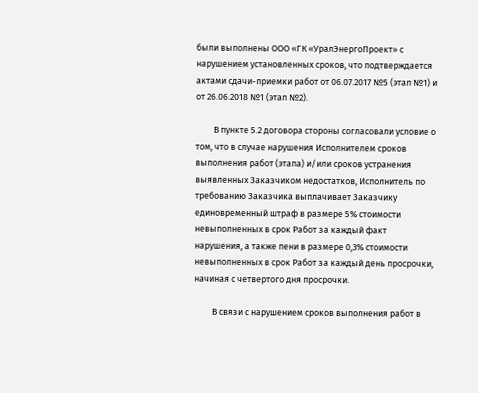были выполнены ООО «ГК «УралЭнергоПроект» с нарушением установленных сроков, что подтверждается актами сдачи-приемки работ от 06.07.2017 №5 (этап №1) и от 26.06.2018 №1 (этап №2).

         В пункте 5.2 договора стороны согласовали условие о том, что в случае нарушения Исполнителем сроков выполнения работ (этапа) и/или сроков устранения выявленных Заказчиком недостатков, Исполнитель по требованию Заказчика выплачивает Заказчику единовременный штраф в размере 5% стоимости невыполненных в срок Работ за каждый факт нарушения, а также пени в размере 0,3% стоимости невыполненных в срок Работ за каждый день просрочки, начиная с четвертого дня просрочки.

         В связи с нарушением сроков выполнения работ в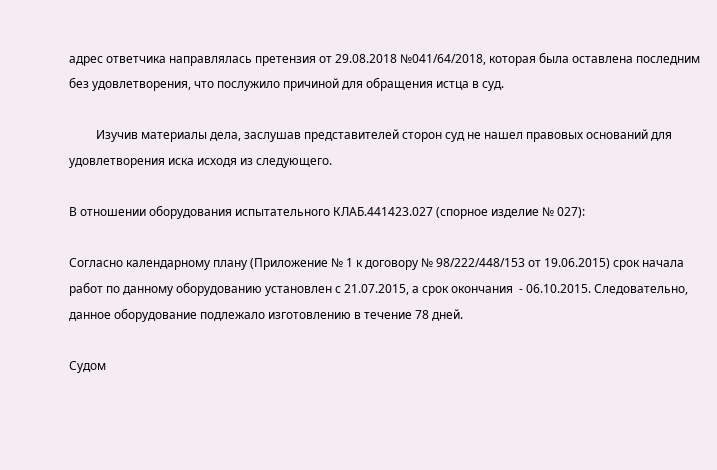адрес ответчика направлялась претензия от 29.08.2018 №041/64/2018, которая была оставлена последним без удовлетворения, что послужило причиной для обращения истца в суд.

         Изучив материалы дела, заслушав представителей сторон суд не нашел правовых оснований для удовлетворения иска исходя из следующего.

В отношении оборудования испытательного КЛАБ.441423.027 (спорное изделие № 027):

Согласно календарному плану (Приложение № 1 к договору № 98/222/448/153 от 19.06.2015) срок начала работ по данному оборудованию установлен с 21.07.2015, а срок окончания  - 06.10.2015. Следовательно, данное оборудование подлежало изготовлению в течение 78 дней.

Судом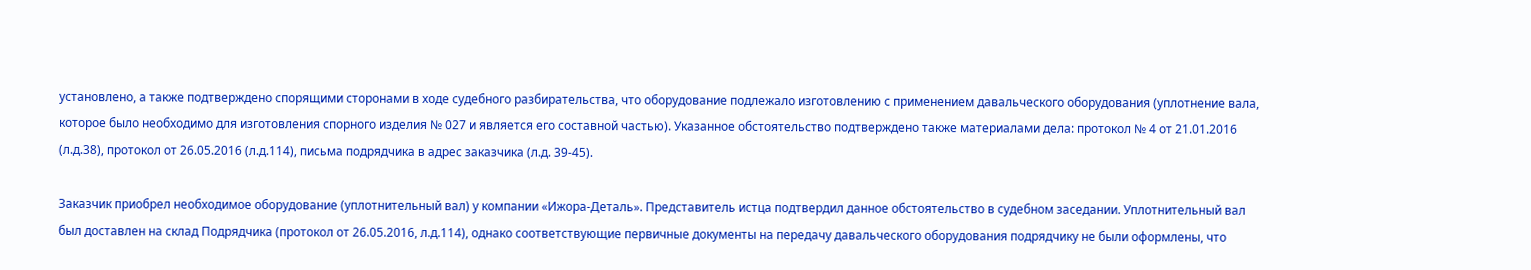установлено, а также подтверждено спорящими сторонами в ходе судебного разбирательства, что оборудование подлежало изготовлению с применением давальческого оборудования (уплотнение вала, которое было необходимо для изготовления спорного изделия № 027 и является его составной частью). Указанное обстоятельство подтверждено также материалами дела: протокол № 4 от 21.01.2016 (л.д.38), протокол от 26.05.2016 (л.д.114), письма подрядчика в адрес заказчика (л.д. 39-45).

Заказчик приобрел необходимое оборудование (уплотнительный вал) у компании «Ижора-Деталь». Представитель истца подтвердил данное обстоятельство в судебном заседании. Уплотнительный вал был доставлен на склад Подрядчика (протокол от 26.05.2016, л.д.114), однако соответствующие первичные документы на передачу давальческого оборудования подрядчику не были оформлены, что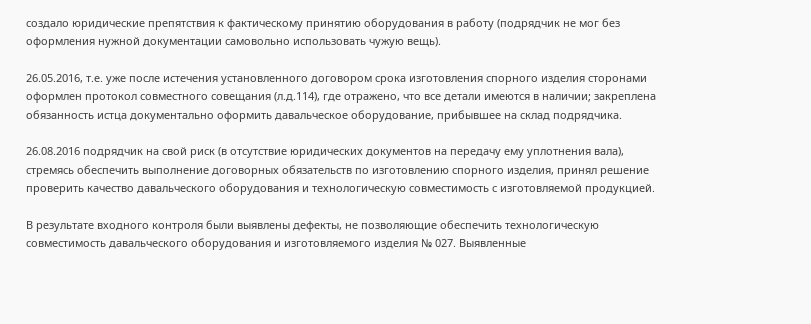создало юридические препятствия к фактическому принятию оборудования в работу (подрядчик не мог без оформления нужной документации самовольно использовать чужую вещь).

26.05.2016, т.е. уже после истечения установленного договором срока изготовления спорного изделия сторонами оформлен протокол совместного совещания (л.д.114), где отражено, что все детали имеются в наличии; закреплена обязанность истца документально оформить давальческое оборудование, прибывшее на склад подрядчика.

26.08.2016 подрядчик на свой риск (в отсутствие юридических документов на передачу ему уплотнения вала), стремясь обеспечить выполнение договорных обязательств по изготовлению спорного изделия, принял решение проверить качество давальческого оборудования и технологическую совместимость с изготовляемой продукцией.

В результате входного контроля были выявлены дефекты, не позволяющие обеспечить технологическую совместимость давальческого оборудования и изготовляемого изделия № 027. Выявленные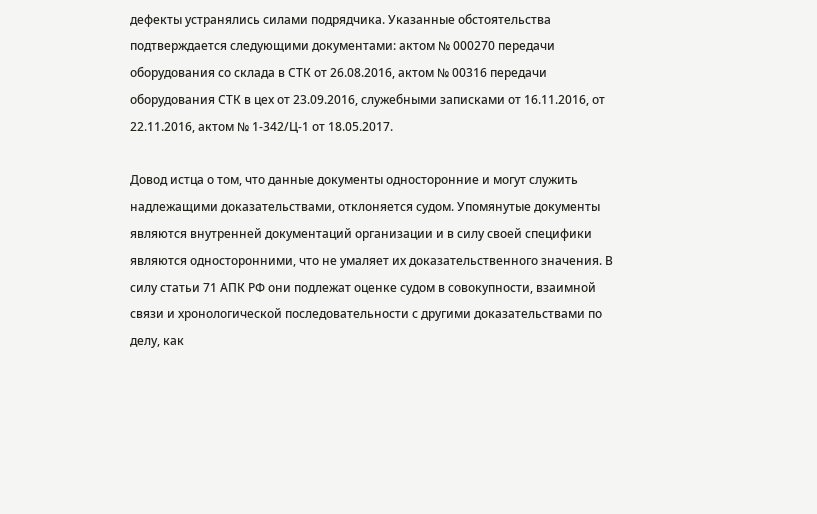дефекты устранялись силами подрядчика. Указанные обстоятельства подтверждается следующими документами: актом № 000270 передачи оборудования со склада в СТК от 26.08.2016, актом № 00316 передачи оборудования СТК в цех от 23.09.2016, служебными записками от 16.11.2016, от 22.11.2016, актом № 1-342/Ц-1 от 18.05.2017.

Довод истца о том, что данные документы односторонние и могут служить надлежащими доказательствами, отклоняется судом. Упомянутые документы являются внутренней документаций организации и в силу своей специфики являются односторонними, что не умаляет их доказательственного значения. В силу статьи 71 АПК РФ они подлежат оценке судом в совокупности, взаимной связи и хронологической последовательности с другими доказательствами по делу, как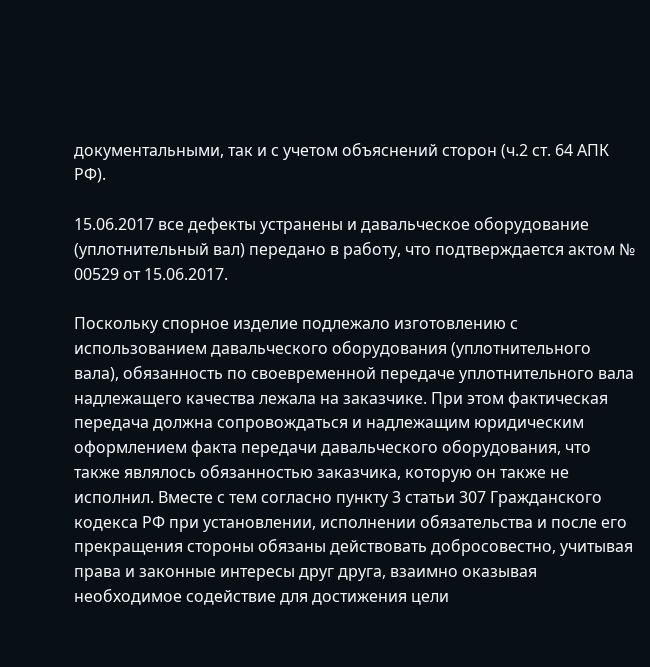документальными, так и с учетом объяснений сторон (ч.2 ст. 64 АПК РФ).

15.06.2017 все дефекты устранены и давальческое оборудование (уплотнительный вал) передано в работу, что подтверждается актом № 00529 от 15.06.2017.

Поскольку спорное изделие подлежало изготовлению с использованием давальческого оборудования (уплотнительного вала), обязанность по своевременной передаче уплотнительного вала надлежащего качества лежала на заказчике. При этом фактическая передача должна сопровождаться и надлежащим юридическим оформлением факта передачи давальческого оборудования, что также являлось обязанностью заказчика, которую он также не исполнил. Вместе с тем согласно пункту 3 статьи 307 Гражданского кодекса РФ при установлении, исполнении обязательства и после его прекращения стороны обязаны действовать добросовестно, учитывая права и законные интересы друг друга, взаимно оказывая необходимое содействие для достижения цели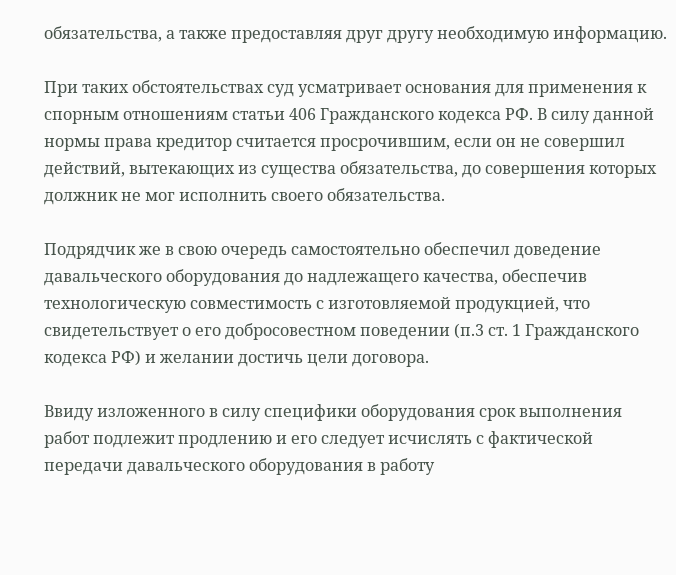обязательства, а также предоставляя друг другу необходимую информацию.

При таких обстоятельствах суд усматривает основания для применения к спорным отношениям статьи 406 Гражданского кодекса РФ. В силу данной нормы права кредитор считается просрочившим, если он не совершил действий, вытекающих из существа обязательства, до совершения которых должник не мог исполнить своего обязательства.

Подрядчик же в свою очередь самостоятельно обеспечил доведение давальческого оборудования до надлежащего качества, обеспечив технологическую совместимость с изготовляемой продукцией, что свидетельствует о его добросовестном поведении (п.3 ст. 1 Гражданского кодекса РФ) и желании достичь цели договора.

Ввиду изложенного в силу специфики оборудования срок выполнения  работ подлежит продлению и его следует исчислять с фактической передачи давальческого оборудования в работу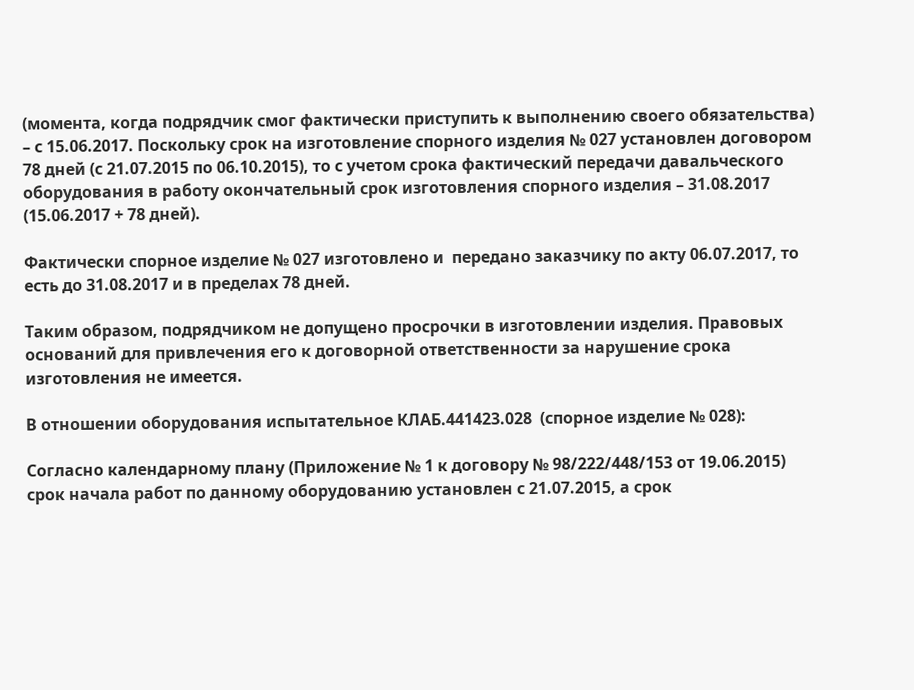(момента, когда подрядчик смог фактически приступить к выполнению своего обязательства) – с 15.06.2017. Поскольку срок на изготовление спорного изделия № 027 установлен договором 78 дней (с 21.07.2015 по 06.10.2015), то с учетом срока фактический передачи давальческого оборудования в работу окончательный срок изготовления спорного изделия – 31.08.2017 (15.06.2017 + 78 дней).

Фактически спорное изделие № 027 изготовлено и  передано заказчику по акту 06.07.2017, то есть до 31.08.2017 и в пределах 78 дней.

Таким образом, подрядчиком не допущено просрочки в изготовлении изделия. Правовых оснований для привлечения его к договорной ответственности за нарушение срока изготовления не имеется.

В отношении оборудования испытательное КЛАБ.441423.028  (спорное изделие № 028):

Согласно календарному плану (Приложение № 1 к договору № 98/222/448/153 от 19.06.2015) срок начала работ по данному оборудованию установлен с 21.07.2015, а срок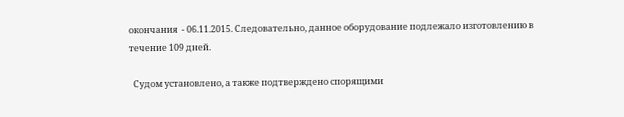окончания  - 06.11.2015. Следовательно, данное оборудование подлежало изготовлению в течение 109 дней.

  Судом установлено, а также подтверждено спорящими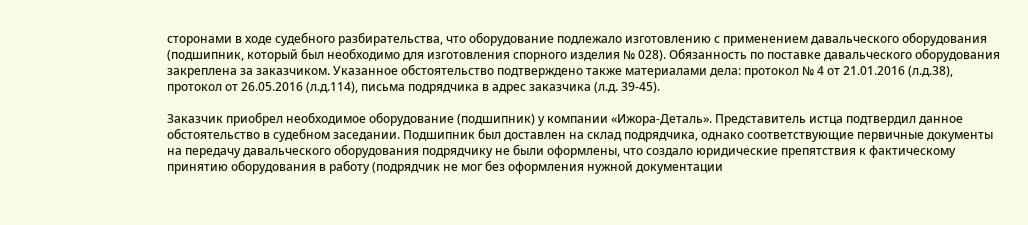сторонами в ходе судебного разбирательства, что оборудование подлежало изготовлению с применением давальческого оборудования (подшипник, который был необходимо для изготовления спорного изделия № 028). Обязанность по поставке давальческого оборудования закреплена за заказчиком. Указанное обстоятельство подтверждено также материалами дела: протокол № 4 от 21.01.2016 (л.д.38), протокол от 26.05.2016 (л.д.114), письма подрядчика в адрес заказчика (л.д. 39-45).

Заказчик приобрел необходимое оборудование (подшипник) у компании «Ижора-Деталь». Представитель истца подтвердил данное обстоятельство в судебном заседании. Подшипник был доставлен на склад подрядчика, однако соответствующие первичные документы на передачу давальческого оборудования подрядчику не были оформлены, что создало юридические препятствия к фактическому принятию оборудования в работу (подрядчик не мог без оформления нужной документации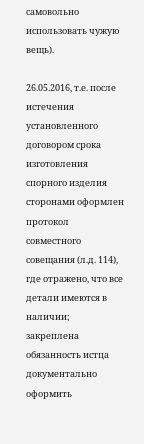самовольно использовать чужую вещь).

26.05.2016, т.е. после истечения установленного договором срока изготовления спорного изделия сторонами оформлен протокол совместного совещания (л.д. 114), где отражено, что все детали имеются в наличии; закреплена обязанность истца документально оформить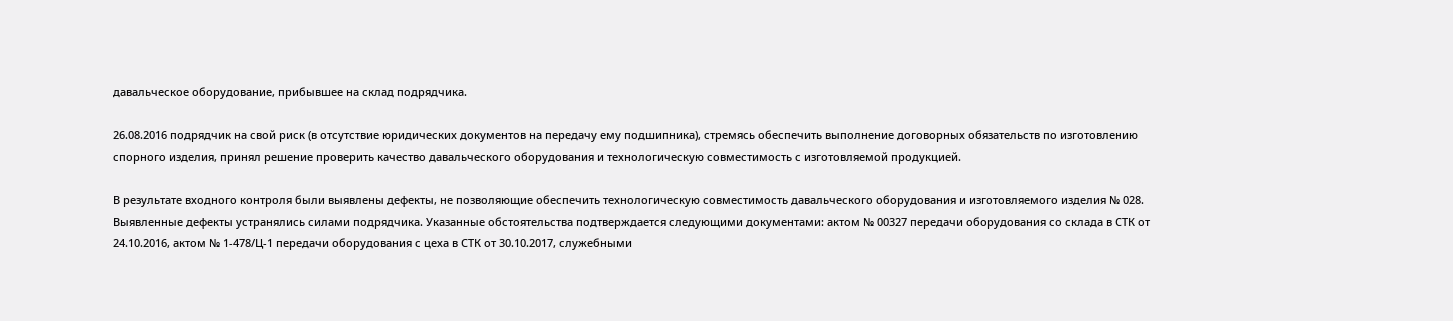давальческое оборудование, прибывшее на склад подрядчика.

26.08.2016 подрядчик на свой риск (в отсутствие юридических документов на передачу ему подшипника), стремясь обеспечить выполнение договорных обязательств по изготовлению спорного изделия, принял решение проверить качество давальческого оборудования и технологическую совместимость с изготовляемой продукцией.

В результате входного контроля были выявлены дефекты, не позволяющие обеспечить технологическую совместимость давальческого оборудования и изготовляемого изделия № 028. Выявленные дефекты устранялись силами подрядчика. Указанные обстоятельства подтверждается следующими документами: актом № 00327 передачи оборудования со склада в СТК от 24.10.2016, актом № 1-478/Ц-1 передачи оборудования с цеха в СТК от 30.10.2017, служебными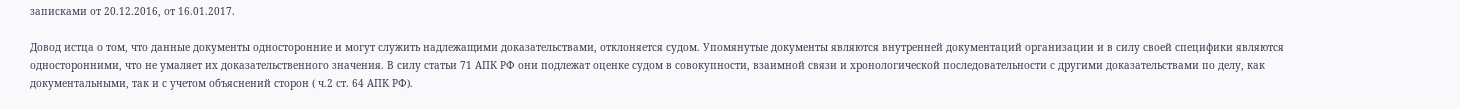записками от 20.12.2016, от 16.01.2017.

Довод истца о том, что данные документы односторонние и могут служить надлежащими доказательствами, отклоняется судом. Упомянутые документы являются внутренней документаций организации и в силу своей специфики являются односторонними, что не умаляет их доказательственного значения. В силу статьи 71 АПК РФ они подлежат оценке судом в совокупности, взаимной связи и хронологической последовательности с другими доказательствами по делу, как документальными, так и с учетом объяснений сторон ( ч.2 ст. 64 АПК РФ).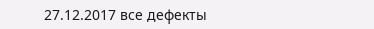27.12.2017 все дефекты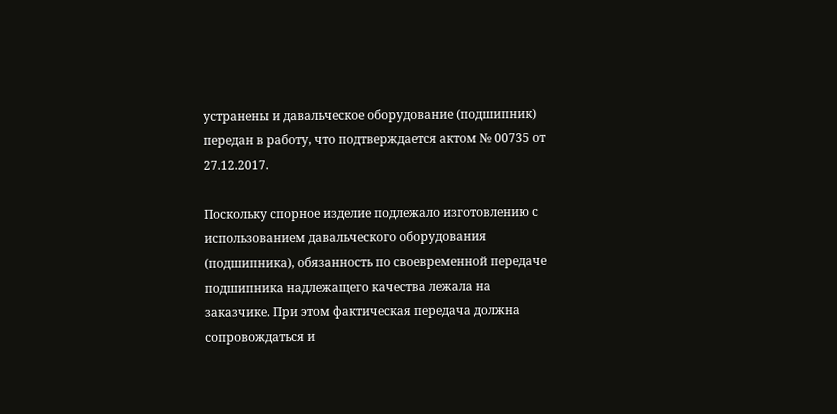устранены и давальческое оборудование (подшипник) передан в работу, что подтверждается актом № 00735 от 27.12.2017.

Поскольку спорное изделие подлежало изготовлению с использованием давальческого оборудования (подшипника), обязанность по своевременной передаче подшипника надлежащего качества лежала на заказчике. При этом фактическая передача должна сопровождаться и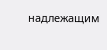надлежащим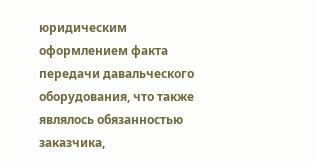юридическим оформлением факта передачи давальческого оборудования, что также являлось обязанностью заказчика,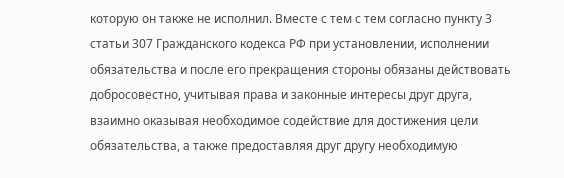которую он также не исполнил. Вместе с тем с тем согласно пункту 3 статьи 307 Гражданского кодекса РФ при установлении, исполнении обязательства и после его прекращения стороны обязаны действовать добросовестно, учитывая права и законные интересы друг друга, взаимно оказывая необходимое содействие для достижения цели обязательства, а также предоставляя друг другу необходимую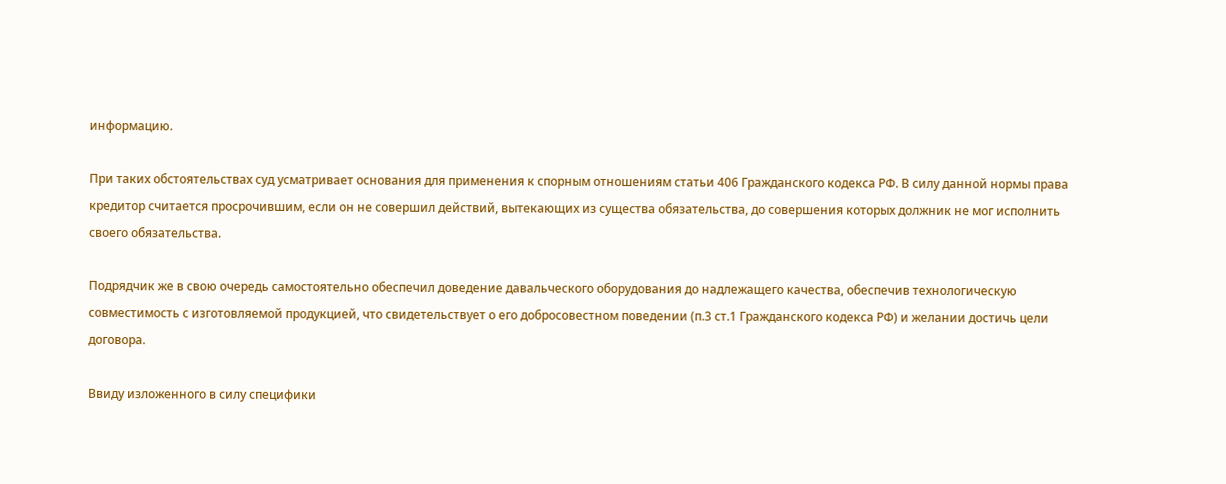информацию.

При таких обстоятельствах суд усматривает основания для применения к спорным отношениям статьи 406 Гражданского кодекса РФ. В силу данной нормы права кредитор считается просрочившим, если он не совершил действий, вытекающих из существа обязательства, до совершения которых должник не мог исполнить своего обязательства.

Подрядчик же в свою очередь самостоятельно обеспечил доведение давальческого оборудования до надлежащего качества, обеспечив технологическую совместимость с изготовляемой продукцией, что свидетельствует о его добросовестном поведении (п.3 ст.1 Гражданского кодекса РФ) и желании достичь цели договора.

Ввиду изложенного в силу специфики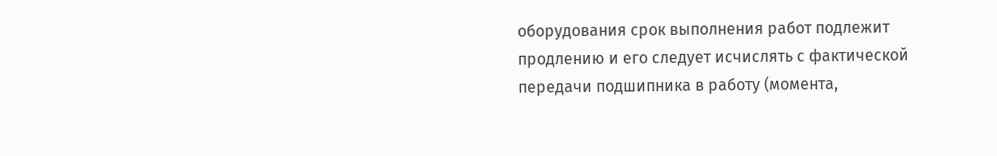оборудования срок выполнения работ подлежит продлению и его следует исчислять с фактической передачи подшипника в работу (момента,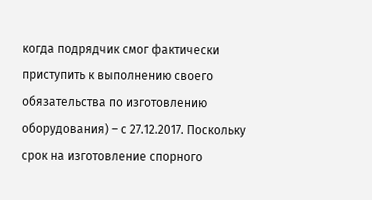когда подрядчик смог фактически приступить к выполнению своего обязательства по изготовлению оборудования) – с 27.12.2017. Поскольку срок на изготовление спорного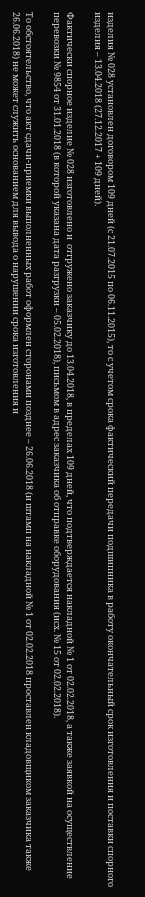изделия № 028 установлен договором 109 дней (с 21.07.2015 по 06.11.2015), то с учетом срока фактический передачи подшипника в работу окончательный срок изготовления и поставки спорного изделия – 13.04.2018 (27.12.2017 + 109 дней).

Фактически спорное изделие № 028 изготовлено и  отгружено заказчику до 13.04.2018, в пределах 109 дней, что подтверждается накладной № 1 от 02.02.2018, а также заявкой на осуществление перевозки № 9854 от 31.01.2018 (в которой указана дата разгрузки – 05.02.2018), письмом в адрес заказчика об отправке оборудования (исх. № 15 от 02.02.2018).

То обстоятельство, что акт сдачи-приемки выполненных работ оформлен сторонами позднее – 26.06.2018 (и штамп на накладной № 1 от 02.02.2018 проставлен кладовщиком заказчика также 26.06.2018) не может служить основанием для вывода о нарушении срока изготовления и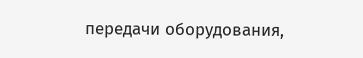передачи оборудования,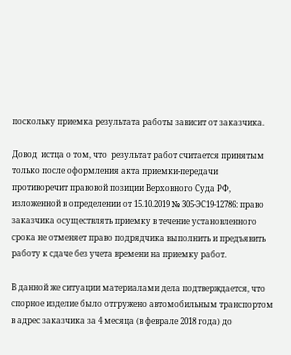поскольку приемка результата работы зависит от заказчика.

Довод  истца о том, что  результат работ считается принятым только после оформления акта приемки-передачи противоречит правовой позиции Верховного Суда РФ, изложенной в определении от 15.10.2019 № 305-ЭС19-12786: право заказчика осуществлять приемку в течение установленного срока не отменяет право подрядчика выполнить и предъявить работу к сдаче без учета времени на приемку работ.

В данной же ситуации материалами дела подтверждается, что спорное изделие было отгружено автомобильным транспортом в адрес заказчика за 4 месяца (в феврале 2018 года) до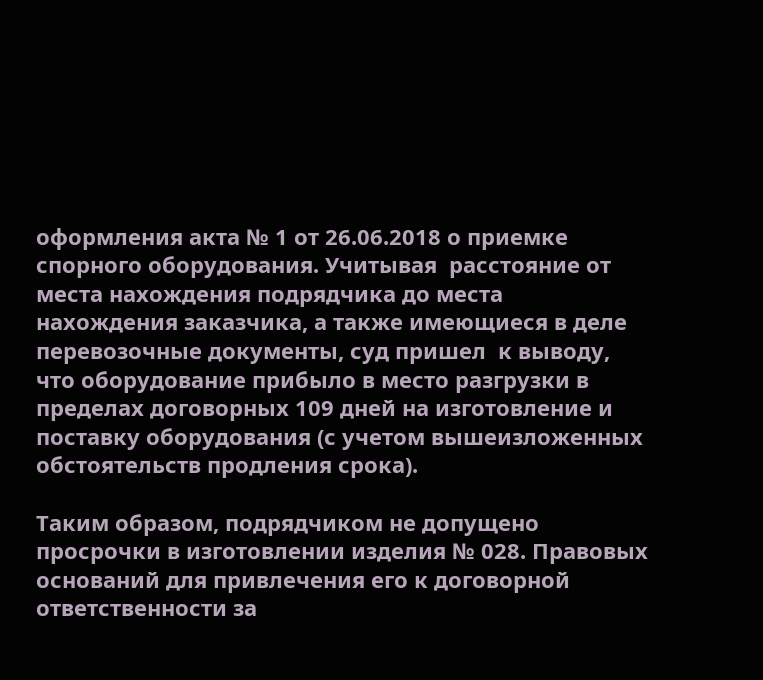оформления акта № 1 от 26.06.2018 о приемке спорного оборудования. Учитывая  расстояние от места нахождения подрядчика до места нахождения заказчика, а также имеющиеся в деле перевозочные документы, суд пришел  к выводу, что оборудование прибыло в место разгрузки в пределах договорных 109 дней на изготовление и поставку оборудования (с учетом вышеизложенных обстоятельств продления срока).

Таким образом, подрядчиком не допущено просрочки в изготовлении изделия № 028. Правовых оснований для привлечения его к договорной ответственности за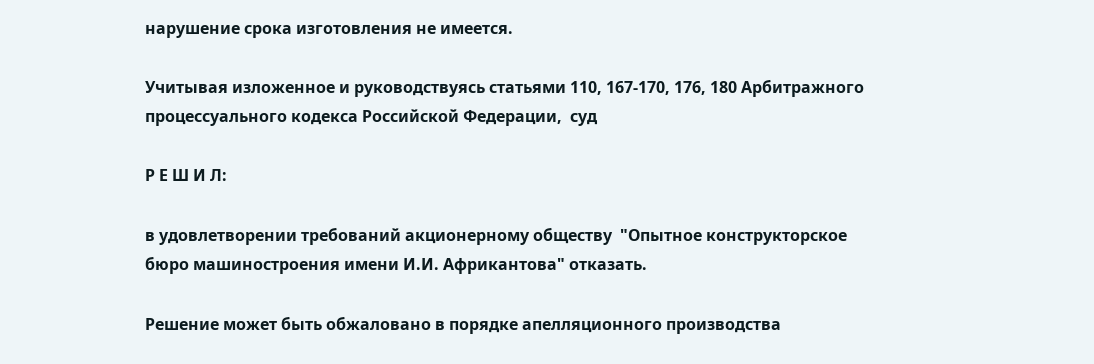нарушение срока изготовления не имеется.

Учитывая изложенное и руководствуясь статьями 110, 167-170, 176, 180 Арбитражного процессуального кодекса Российской Федерации,  суд

Р Е Ш И Л:

в удовлетворении требований акционерному обществу  "Опытное конструкторское бюро машиностроения имени И.И. Африкантова" отказать.

Решение может быть обжаловано в порядке апелляционного производства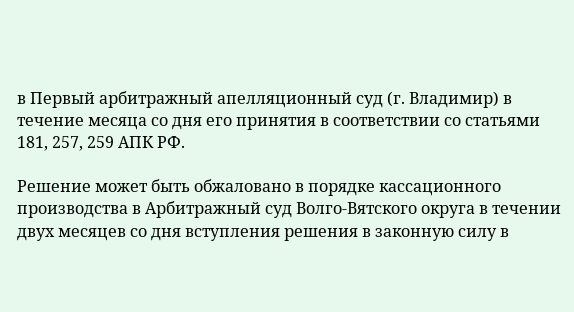в Первый арбитражный апелляционный суд (г. Владимир) в течение месяца со дня его принятия в соответствии со статьями 181, 257, 259 АПК РФ.

Решение может быть обжаловано в порядке кассационного производства в Арбитражный суд Волго-Вятского округа в течении двух месяцев со дня вступления решения в законную силу в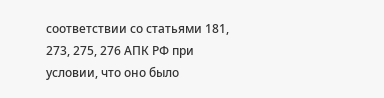соответствии со статьями 181, 273, 275, 276 АПК РФ при условии, что оно было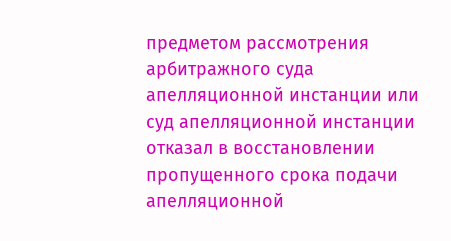предметом рассмотрения арбитражного суда апелляционной инстанции или суд апелляционной инстанции отказал в восстановлении пропущенного срока подачи апелляционной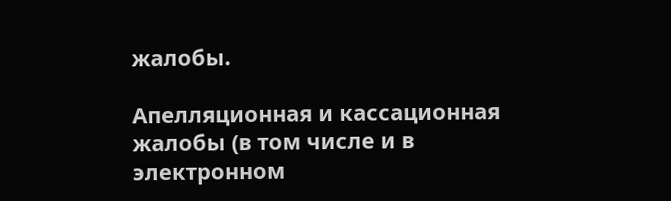жалобы.

Апелляционная и кассационная жалобы (в том числе и в электронном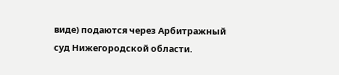виде) подаются через Арбитражный суд Нижегородской области.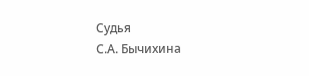Судья                                                                     С.А. Бычихина